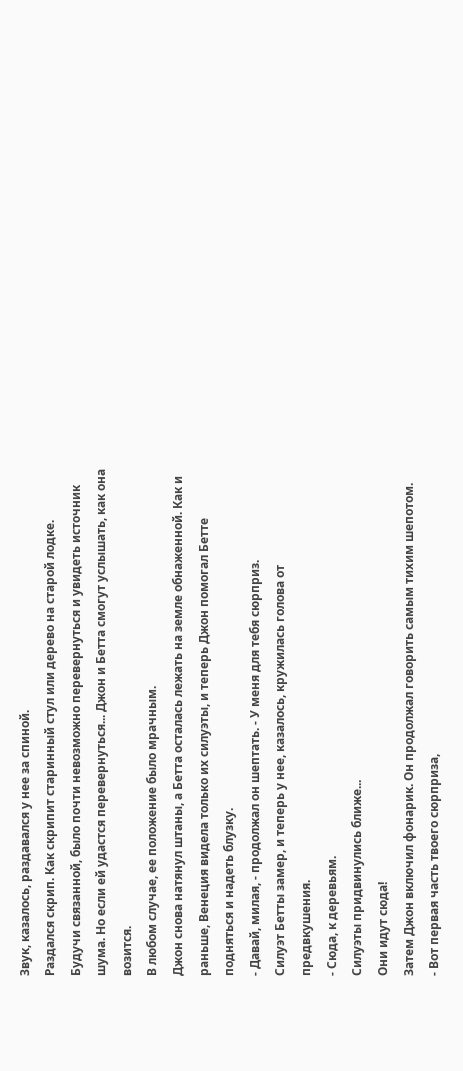Звук, казалось, раздавался у нее за спиной.
Раздался скрип. Как скрипит старинный стул или дерево на старой лодке.
Будучи связанной, было почти невозможно перевернуться и увидеть источник шума. Но если ей удастся перевернуться... Джон и Бетта смогут услышать, как она возится.
В любом случае, ее положение было мрачным.
Джон снова натянул штаны, а Бетта осталась лежать на земле обнаженной. Как и раньше, Венеция видела только их силуэты, и теперь Джон помогал Бетте подняться и надеть блузку.
- Давай, милая, - продолжал он шептать. - У меня для тебя сюрприз.
Силуэт Бетты замер, и теперь у нее, казалось, кружилась голова от предвкушения.
- Сюда, к деревьям.
Силуэты придвинулись ближе...
Они идут сюда!
Затем Джон включил фонарик. Он продолжал говорить самым тихим шепотом.
- Вот первая часть твоего сюрприза,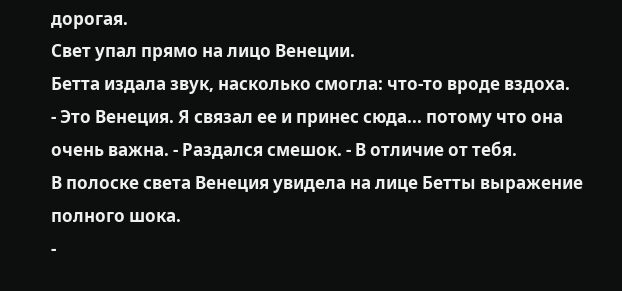дорогая.
Свет упал прямо на лицо Венеции.
Бетта издала звук, насколько смогла: что-то вроде вздоха.
- Это Венеция. Я связал ее и принес сюда... потому что она очень важна. - Раздался смешок. - В отличие от тебя.
В полоске света Венеция увидела на лице Бетты выражение полного шока.
-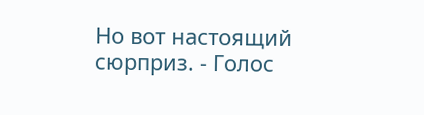Но вот настоящий сюрприз. - Голос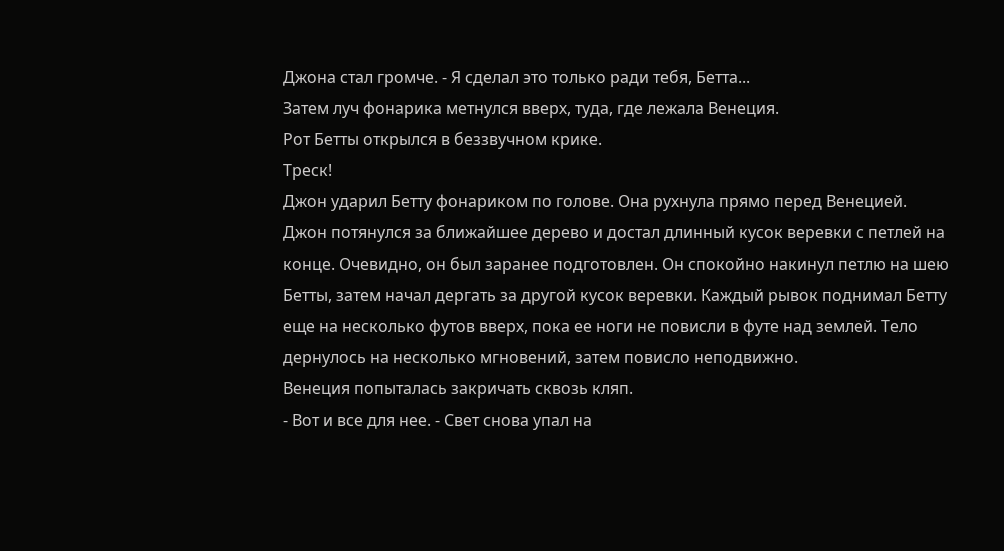Джона стал громче. - Я сделал это только ради тебя, Бетта...
Затем луч фонарика метнулся вверх, туда, где лежала Венеция.
Рот Бетты открылся в беззвучном крике.
Треск!
Джон ударил Бетту фонариком по голове. Она рухнула прямо перед Венецией.
Джон потянулся за ближайшее дерево и достал длинный кусок веревки с петлей на конце. Очевидно, он был заранее подготовлен. Он спокойно накинул петлю на шею Бетты, затем начал дергать за другой кусок веревки. Каждый рывок поднимал Бетту еще на несколько футов вверх, пока ее ноги не повисли в футе над землей. Тело дернулось на несколько мгновений, затем повисло неподвижно.
Венеция попыталась закричать сквозь кляп.
- Вот и все для нее. - Свет снова упал на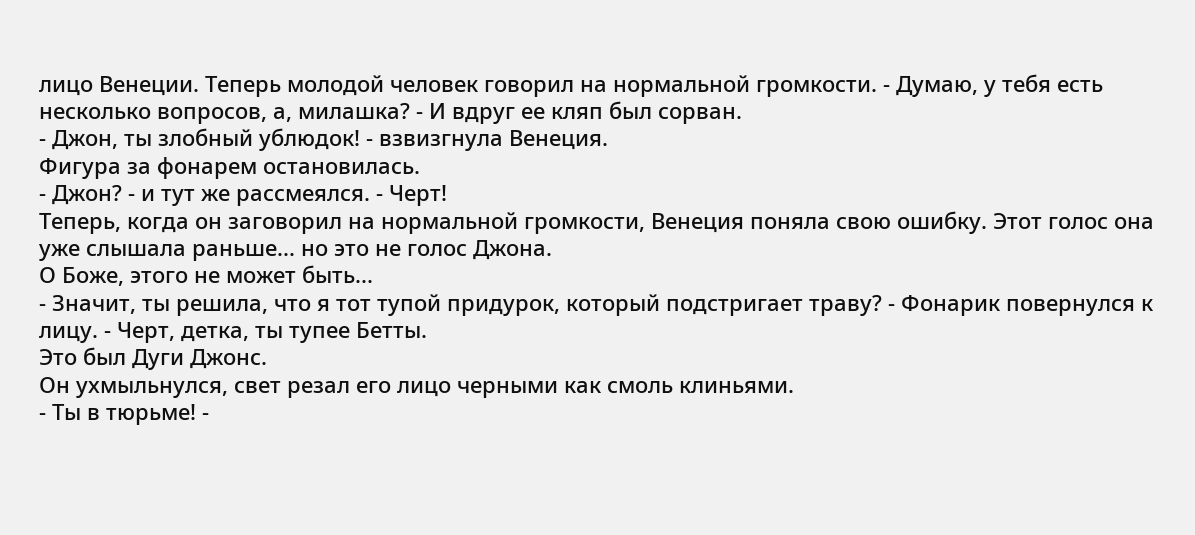лицо Венеции. Теперь молодой человек говорил на нормальной громкости. - Думаю, у тебя есть несколько вопросов, а, милашка? - И вдруг ее кляп был сорван.
- Джон, ты злобный ублюдок! - взвизгнула Венеция.
Фигура за фонарем остановилась.
- Джон? - и тут же рассмеялся. - Черт!
Теперь, когда он заговорил на нормальной громкости, Венеция поняла свою ошибку. Этот голос она уже слышала раньше... но это не голос Джона.
О Боже, этого не может быть...
- Значит, ты решила, что я тот тупой придурок, который подстригает траву? - Фонарик повернулся к лицу. - Черт, детка, ты тупее Бетты.
Это был Дуги Джонс.
Он ухмыльнулся, свет резал его лицо черными как смоль клиньями.
- Ты в тюрьме! -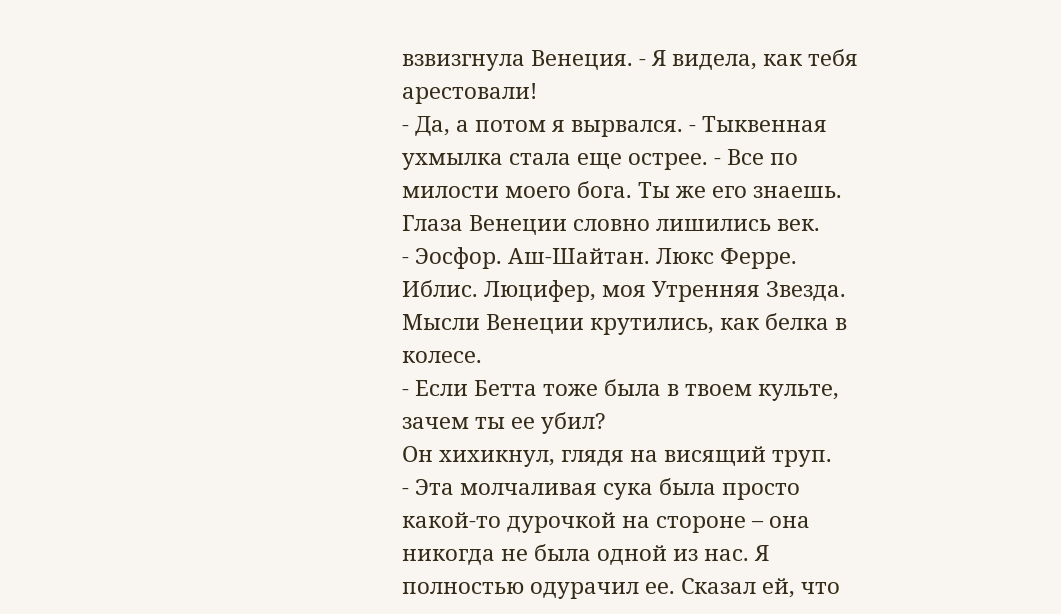взвизгнула Венеция. - Я видела, как тебя арестовали!
- Да, а потом я вырвался. - Тыквенная ухмылка стала еще острее. - Все по милости моего бога. Ты же его знаешь.
Глаза Венеции словно лишились век.
- Эосфор. Аш-Шайтан. Люкс Ферре. Иблис. Люцифер, моя Утренняя Звезда.
Мысли Венеции крутились, как белка в колесе.
- Если Бетта тоже была в твоем культе, зачем ты ее убил?
Он хихикнул, глядя на висящий труп.
- Эта молчаливая сука была просто какой-то дурочкой на стороне – она никогда не была одной из нас. Я полностью одурачил ее. Сказал ей, что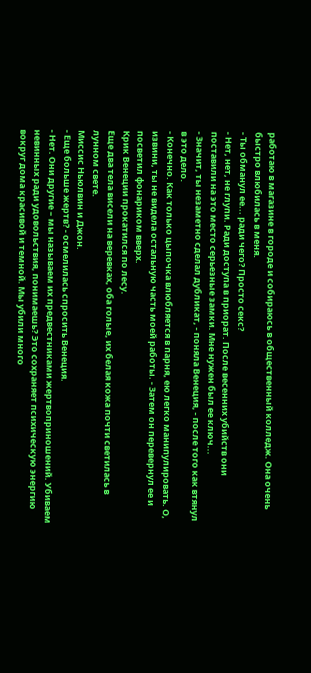работаю в магазине в городе и собираюсь в общественный колледж. Она очень быстро влюбилась в меня.
- Ты обманул ее... ради чего? Просто секс?
- Нет, нет, не глупи. Ради доступа в приорат. После весенних убийств они поставили на это место серьезные замки. Мне нужен был ее ключ...
- Значит, ты незаметно сделал дубликат, - поняла Венеция, - после того как втянул в это дело.
- Конечно. Как только цыпочка влюбляется в парня, ею легко манипулировать. О, извини, ты не видела остальную часть моей работы. - Затем он перевернул ее и посветил фонариком вверх.
Крик Венеции прокатился по лесу.
Еще два тела висели на веревках, оба голые, их белая кожа почти светилась в лунном свете.
Миссис Ньюлвин и Джон.
- Еще больше жертв? - осмелилась спросить Венеция.
- Нет. Они другие – мы называем их предвестниками жертвоприношений. Убиваем невинных ради удовольствия, понимаешь? Это сохраняет психическую энергию вокруг дома красивой и темной. Мы убили много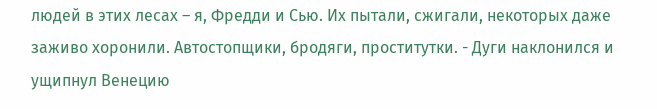людей в этих лесах – я, Фредди и Сью. Их пытали, сжигали, некоторых даже заживо хоронили. Автостопщики, бродяги, проститутки. - Дуги наклонился и ущипнул Венецию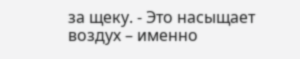за щеку. - Это насыщает воздух – именно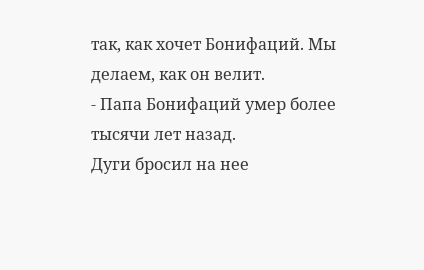так, как хочет Бонифаций. Мы делаем, как он велит.
- Папа Бонифаций умер более тысячи лет назад.
Дуги бросил на нее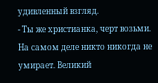удивленный взгляд.
- Ты же христианка, черт возьми. На самом деле никто никогда не умирает. Великий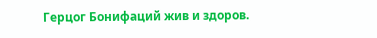Герцог Бонифаций жив и здоров.